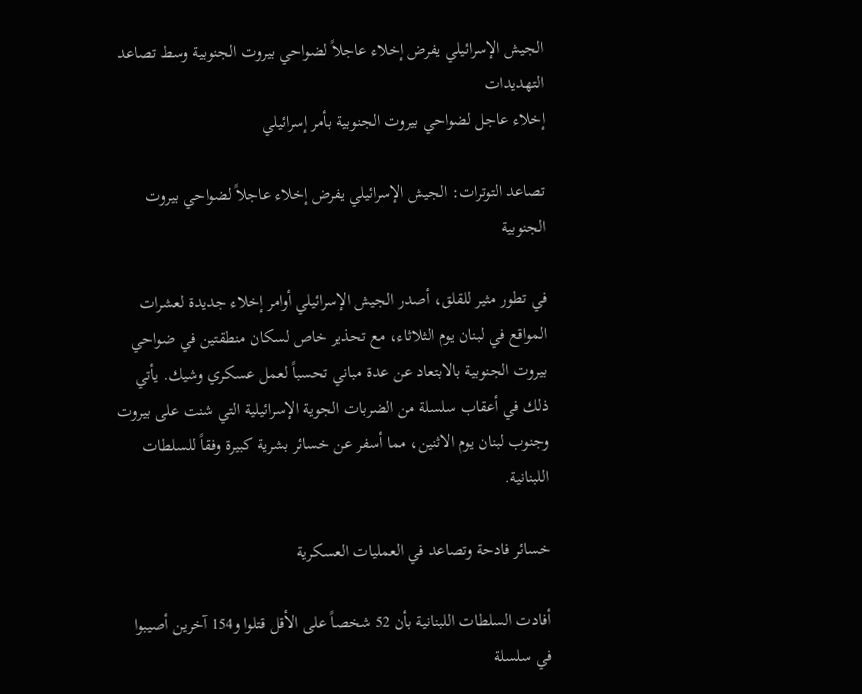الجيش الإسرائيلي يفرض إخلاء عاجلاً لضواحي بيروت الجنوبية وسط تصاعد التهديدات
إخلاء عاجل لضواحي بيروت الجنوبية بأمر إسرائيلي

تصاعد التوترات: الجيش الإسرائيلي يفرض إخلاء عاجلاً لضواحي بيروت الجنوبية

في تطور مثير للقلق، أصدر الجيش الإسرائيلي أوامر إخلاء جديدة لعشرات المواقع في لبنان يوم الثلاثاء، مع تحذير خاص لسكان منطقتين في ضواحي بيروت الجنوبية بالابتعاد عن عدة مباني تحسباً لعمل عسكري وشيك. يأتي ذلك في أعقاب سلسلة من الضربات الجوية الإسرائيلية التي شنت على بيروت وجنوب لبنان يوم الاثنين، مما أسفر عن خسائر بشرية كبيرة وفقاً للسلطات اللبنانية.

خسائر فادحة وتصاعد في العمليات العسكرية

أفادت السلطات اللبنانية بأن 52 شخصاً على الأقل قتلوا و154 آخرين أصيبوا في سلسلة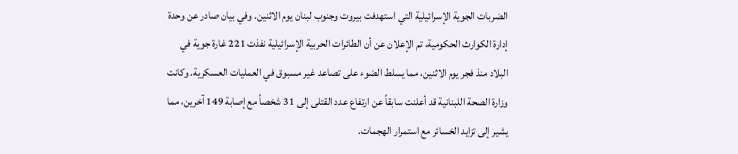الضربات الجوية الإسرائيلية التي استهدفت بيروت وجنوب لبنان يوم الاثنين. وفي بيان صادر عن وحدة إدارة الكوارث الحكومية، تم الإعلان عن أن الطائرات الحربية الإسرائيلية نفذت 221 غارة جوية في البلاد منذ فجر يوم الاثنين، مما يسلط الضوء على تصاعد غير مسبوق في العمليات العسكرية. وكانت وزارة الصحة اللبنانية قد أعلنت سابقاً عن ارتفاع عدد القتلى إلى 31 شخصاً مع إصابة 149 آخرين، مما يشير إلى تزايد الخسائر مع استمرار الهجمات.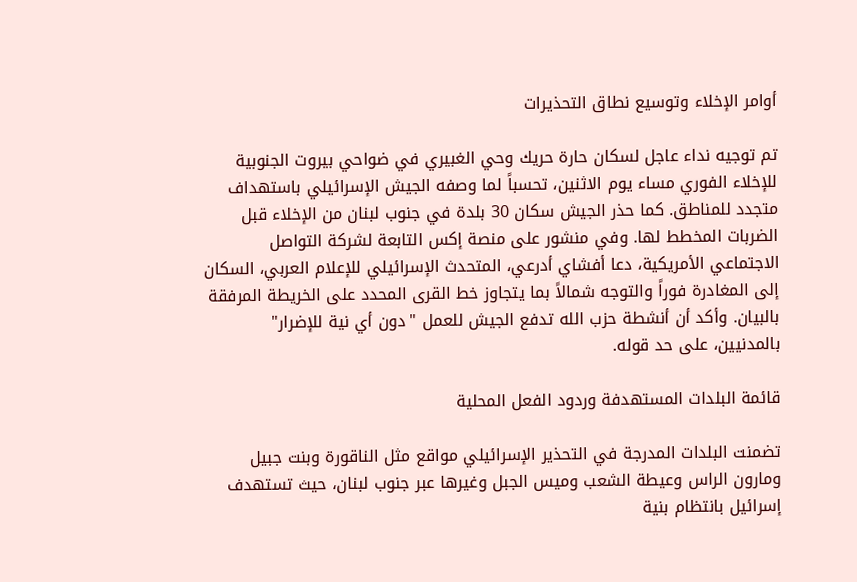أوامر الإخلاء وتوسيع نطاق التحذيرات

تم توجيه نداء عاجل لسكان حارة حريك وحي الغبيري في ضواحي بيروت الجنوبية للإخلاء الفوري مساء يوم الاثنين، تحسباً لما وصفه الجيش الإسرائيلي باستهداف متجدد للمناطق. كما حذر الجيش سكان 30 بلدة في جنوب لبنان من الإخلاء قبل الضربات المخطط لها. وفي منشور على منصة إكس التابعة لشركة التواصل الاجتماعي الأمريكية، دعا أفشاي أدرعي، المتحدث الإسرائيلي للإعلام العربي، السكان إلى المغادرة فوراً والتوجه شمالاً بما يتجاوز خط القرى المحدد على الخريطة المرفقة بالبيان. وأكد أن أنشطة حزب الله تدفع الجيش للعمل "دون أي نية للإضرار" بالمدنيين، على حد قوله.

قائمة البلدات المستهدفة وردود الفعل المحلية

تضمنت البلدات المدرجة في التحذير الإسرائيلي مواقع مثل الناقورة وبنت جبيل ومارون الراس وعيطة الشعب وميس الجبل وغيرها عبر جنوب لبنان، حيث تستهدف إسرائيل بانتظام بنية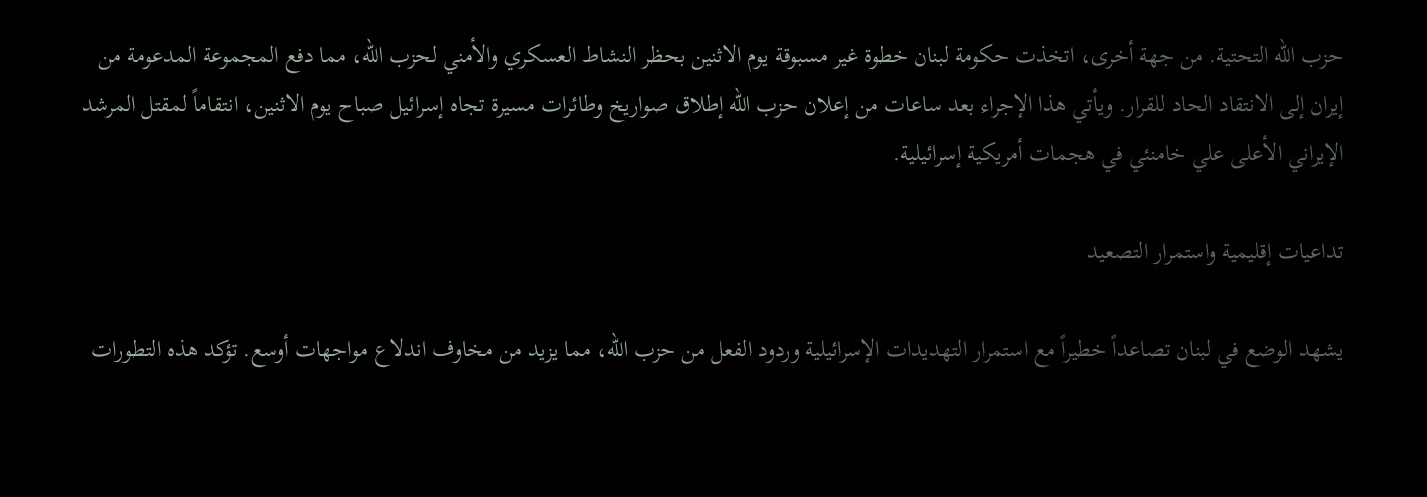حزب الله التحتية. من جهة أخرى، اتخذت حكومة لبنان خطوة غير مسبوقة يوم الاثنين بحظر النشاط العسكري والأمني لحزب الله، مما دفع المجموعة المدعومة من إيران إلى الانتقاد الحاد للقرار. ويأتي هذا الإجراء بعد ساعات من إعلان حزب الله إطلاق صواريخ وطائرات مسيرة تجاه إسرائيل صباح يوم الاثنين، انتقاماً لمقتل المرشد الإيراني الأعلى علي خامنئي في هجمات أمريكية إسرائيلية.

تداعيات إقليمية واستمرار التصعيد

يشهد الوضع في لبنان تصاعداً خطيراً مع استمرار التهديدات الإسرائيلية وردود الفعل من حزب الله، مما يزيد من مخاوف اندلاع مواجهات أوسع. تؤكد هذه التطورات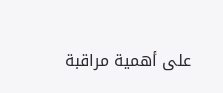على أهمية مراقبة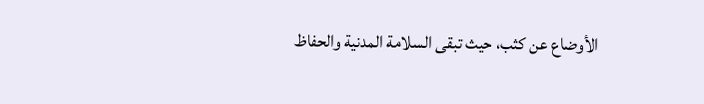الأوضاع عن كثب، حيث تبقى السلامة المدنية والحفاظ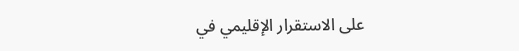على الاستقرار الإقليمي في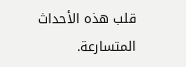قلب هذه الأحداث المتسارعة.